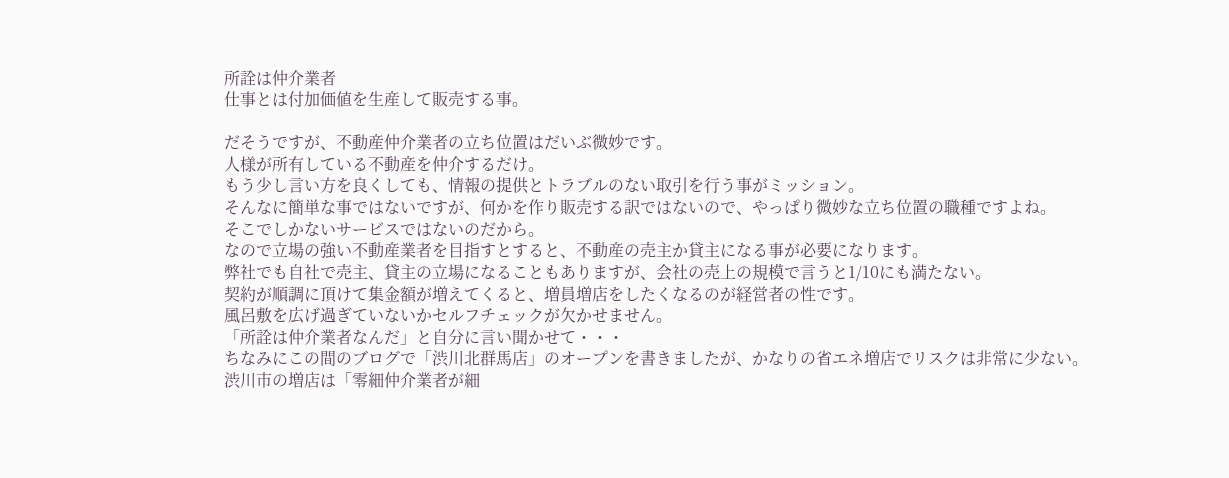所詮は仲介業者
仕事とは付加価値を生産して販売する事。

だそうですが、不動産仲介業者の立ち位置はだいぶ微妙です。
人様が所有している不動産を仲介するだけ。
もう少し言い方を良くしても、情報の提供とトラブルのない取引を行う事がミッション。
そんなに簡単な事ではないですが、何かを作り販売する訳ではないので、やっぱり微妙な立ち位置の職種ですよね。
そこでしかないサービスではないのだから。
なので立場の強い不動産業者を目指すとすると、不動産の売主か貸主になる事が必要になります。
弊社でも自社で売主、貸主の立場になることもありますが、会社の売上の規模で言うと1/10にも満たない。
契約が順調に頂けて集金額が増えてくると、増員増店をしたくなるのが経営者の性です。
風呂敷を広げ過ぎていないかセルフチェックが欠かせません。
「所詮は仲介業者なんだ」と自分に言い聞かせて・・・
ちなみにこの間のブログで「渋川北群馬店」のオープンを書きましたが、かなりの省エネ増店でリスクは非常に少ない。
渋川市の増店は「零細仲介業者が細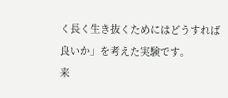く長く生き抜くためにはどうすれば良いか」を考えた実験です。
来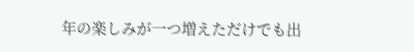年の楽しみが一つ増えただけでも出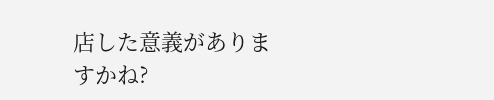店した意義がありますかね?